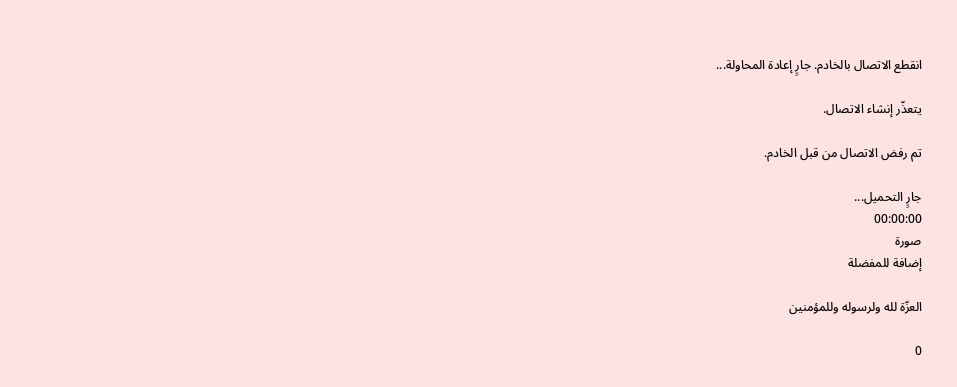انقطع الاتصال بالخادم. جارٍ إعادة المحاولة...

يتعذّر إنشاء الاتصال.

تم رفض الاتصال من قبل الخادم.

جارٍ التحميل...
00:00:00
صورة
إضافة للمفضلة

العزّة لله ولرسوله وللمؤمنين

0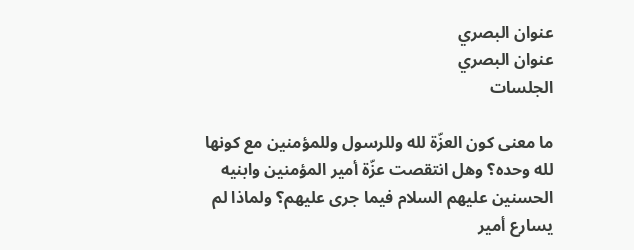عنوان البصري
عنوان البصري
الجلسات

ما معنى كون العزّة لله وللرسول وللمؤمنين مع كونها لله وحده؟ وهل انتقصت عزّة أمير المؤمنين وابنيه الحسنين عليهم السلام فيما جرى عليهم؟ ولماذا لم يسارع أمير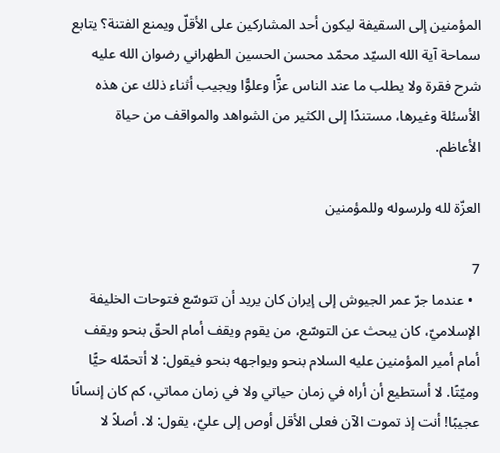المؤمنين إلى السقيفة ليكون أحد المشاركين على الأقلّ ويمنع الفتنة؟ يتابع سماحة آية الله السيّد محمّد محسن الحسين الطهراني رضوان الله عليه شرح فقرة ولا يطلب ما عند الناس عزًّا وعلوًّا ويجيب أثناء ذلك عن هذه الأسئلة وغيرها، مستندًا إلى الكثير من الشواهد والمواقف من حياة الأعاظم.

العزّة لله ولرسوله وللمؤمنين

7
  • عندما جرّ عمر الجيوش إلى إيران كان يريد أن تتوسّع فتوحات الخليفة الإسلاميّ، كان يبحث عن التوسّع، من يقوم ويقف أمام الحقّ بنحو ويقف أمام أمير المؤمنين عليه السلام بنحو ويواجهه بنحو فيقول: لا أتحمّله حيًّا وميّتًا. لا أستطيع أن أراه في زمان حياتي ولا في زمان مماتي، كم كان إنسانًا عجيبًا! أنت إذ تموت الآن فعلى الأقل أوص إلى عليّ، يقول: لا. أصلاً لا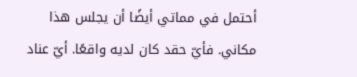أحتمل في مماتي أيضًا أن يجلس هذا مكاني. فأيّ حقد كان لديه واقعًا. أيّ عناد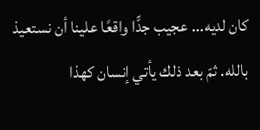كان لديه... عجيب جدًّا واقعًا علينا أن نستعيذ بالله. ثمّ بعد ذلك يأتي إنسان كهذا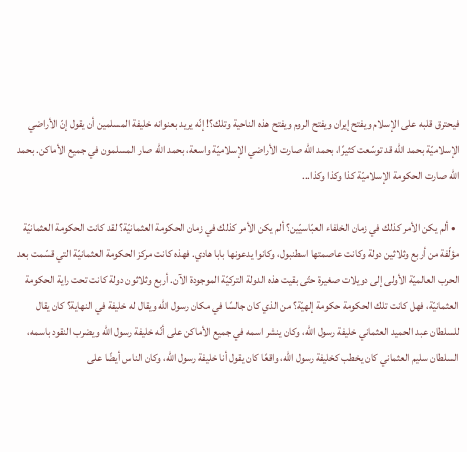فيحترق قلبه على الإسلام ويفتح إيران ويفتح الروم ويفتح هذه الناحية وتلك؟! إنّه يريد بعنوانه خليفة المسلمين أن يقول إنّ الأراضي الإسلاميّة بحمد الله قد توسّعت كثيرًا، بحمد الله صارت الأراضي الإسلاميّة واسعة، بحمد الله صار المسلمون في جميع الأماكن. بحمد الله صارت الحكومة الإسلاميّة كذا وكذا وكذا...

  • ألم يكن الأمر كذلك في زمان الخلفاء العبّاسيّين؟ ألم يكن الأمر كذلك في زمان الحكومة العثمانيّة؟ لقد كانت الحكومة العثمانيّة مؤلّفة من أربع وثلاثين دولة وكانت عاصمتها اسطنبول، وكانوا يدعونها بابا هادي. فهذه كانت مركز الحكومة العثمانيّة التي قسّمت بعد الحرب العالميّة الأولى إلى دويلات صغيرة حتّى بقيت هذه الدولة التركيّة الموجودة الآن. أربع وثلاثون دولة كانت تحت راية الحكومة العثمانيّة، فهل كانت تلك الحكومة حكومة إلهيّة؟ من الذي كان جالسًا في مكان رسول الله ويقال له خليفة في النهاية؟ كان يقال للسلطان عبد الحميد العثماني خليفة رسول الله، وكان ينشر اسمه في جميع الأماكن على أنّه خليفة رسول الله ويضرب النقود باسمه، السلطان سليم العثماني كان يخطب كخليفة رسول الله، واقعًا كان يقول أنا خليفة رسول الله، وكان الناس أيضًا على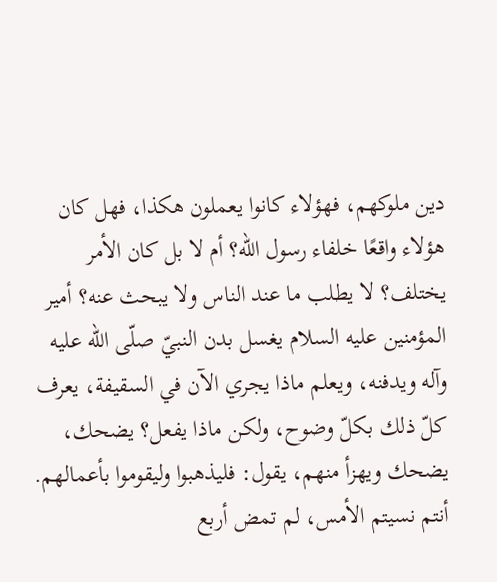دين ملوكهم، فهؤلاء كانوا يعملون هكذا، فهل كان هؤلاء واقعًا خلفاء رسول الله؟ أم لا بل كان الأمر يختلف؟ لا يطلب ما عند الناس ولا يبحث عنه؟ أمير المؤمنين عليه السلام يغسل بدن النبيّ صلّى الله عليه وآله ويدفنه، ويعلم ماذا يجري الآن في السقيفة، يعرف كلّ ذلك بكلّ وضوح، ولكن ماذا يفعل؟ يضحك، يضحك ويهزأ منهم، يقول: فليذهبوا وليقوموا بأعمالهم. أنتم نسيتم الأمس، لم تمض أربع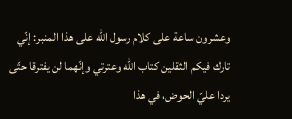وعشرون ساعة على كلام رسول الله على هذا المنبر: إنّي تارك فيكم الثقلين كتاب الله وعترتي وإنّهما لن يفترقا حتّى يردا عليّ الحوض، في هذا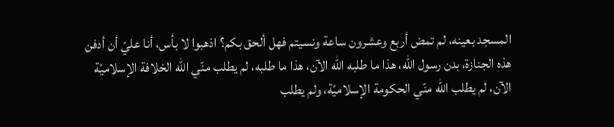المسجد بعينه، لم تمض أربع وعشرون ساعة ونسيتم فهل ألحق بكم؟ اذهبوا لا بأس، أنا عليّ أن أدفن هذه الجنازة، بدن رسول الله، هذا ما طلبه الله الآن، هذا ما طلبه، لم يطلب منّي الله الخلافة الإسلاميّة الآن، لم يطلب الله منّي الحكومة الإسلاميّة، ولم يطلب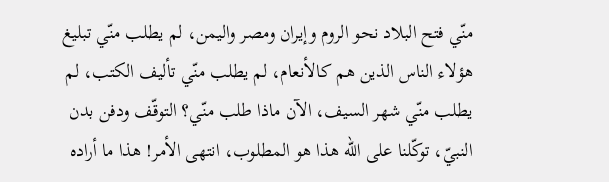منّي فتح البلاد نحو الروم وإيران ومصر واليمن، لم يطلب منّي تبليغ هؤلاء الناس الذين هم كالأنعام، لم يطلب منّي تأليف الكتب، لم يطلب منّي شهر السيف، الآن ماذا طلب منّي؟ التوقّف ودفن بدن النبيّ، توكّلنا على الله هذا هو المطلوب، انتهى الأمر! هذا ما أراده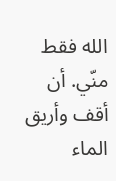الله فقط منّي. أن أقف وأريق الماء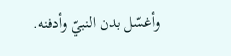وأغسّل بدن النبيّ وأدفنه.